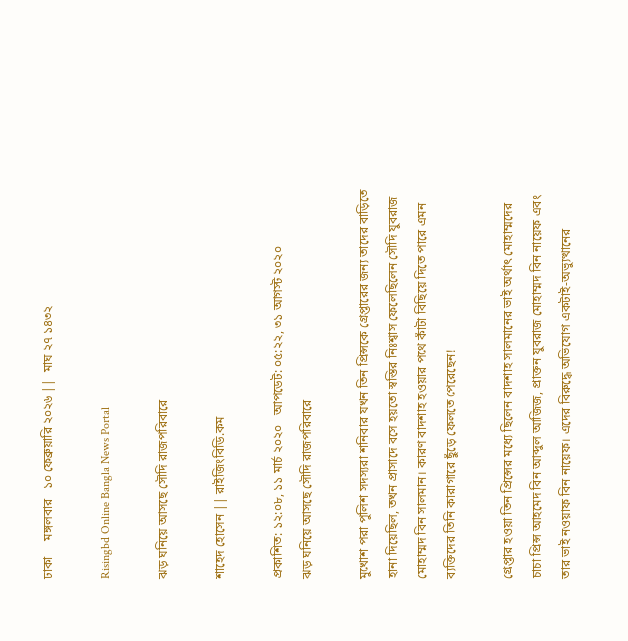ঢাকা     মঙ্গলবার   ১০ ফেব্রুয়ারি ২০২৬ ||  মাঘ ২৭ ১৪৩২

Risingbd Online Bangla News Portal

ঝড় ঘনিয়ে আসছে সৌদি রাজপরিবারে

শাহেদ হোসেন || রাইজিংবিডি.কম

প্রকাশিত: ১২:০৮, ১১ মার্চ ২০২০   আপডেট: ০৫:২২, ৩১ আগস্ট ২০২০
ঝড় ঘনিয়ে আসছে সৌদি রাজপরিবারে

মুখোশ পরা পুলিশ সদস্যরা শনিবার যখন তিন প্রিন্সকে গ্রেপ্তারের জন্য তাদের বাড়িতে হানা দিয়েছিল, তখন প্রাসাদে বসে হয়তো স্বস্তির নিঃশ্বাস ফেলেছিলেন সৌদি যুবরাজ মোহাম্মদ বিন সালমান। কারণ বাদশাহ হওয়ার পথে কাঁটা বিছিয়ে দিতে পারে এমন ব্যক্তিদের তিনি কারাগারে ছুঁড়ে ফেলতে পেরেছেন!

গ্রেপ্তার হওয়া তিন প্রিন্সের মধ্যে ছিলেন বাদশাহ সালমানের ভাই অর্থাৎ মোহাম্মদের চাচা প্রিন্স আহমেদ বিন আব্দুল আজিজ, প্রাক্তন যুবরাজ মোহাম্মদ বিন নায়েফ এবং তার ভাই নওয়াফ বিন নায়েফ। এদের বিরুদ্ধে অভিযোগ একটাই-অভ্যুত্থানের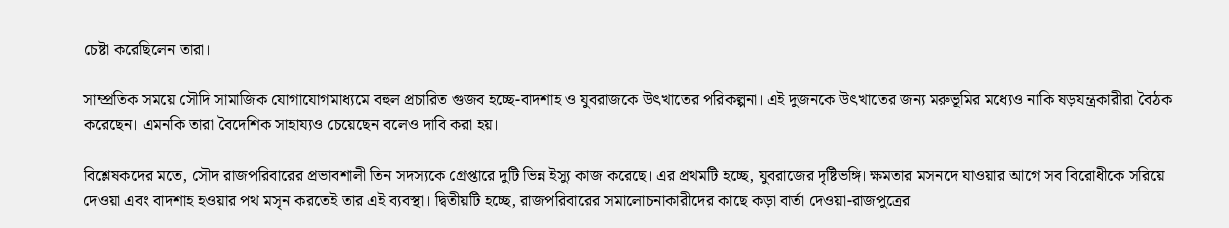চেষ্টা করেছিলেন তারা।

সাম্প্রতিক সময়ে সৌদি সামাজিক যোগাযোগমাধ্যমে বহুল প্রচারিত গুজব হচ্ছে-বাদশাহ ও যুবরাজকে উৎখাতের পরিকল্পনা। এই দুজনকে উৎখাতের জন্য মরুভূমির মধ্যেও নাকি ষড়যন্ত্রকারীরা বৈঠক করেছেন। এমনকি তারা বৈদেশিক সাহায্যও চেয়েছেন বলেও দাবি করা হয়।

বিশ্লেষকদের মতে, সৌদ রাজপরিবারের প্রভাবশালী তিন সদস্যকে গ্রেপ্তারে দুটি ভিন্ন ইস্যু কাজ করেছে। এর প্রথমটি হচ্ছে, যুবরাজের দৃষ্টিভঙ্গি। ক্ষমতার মসনদে যাওয়ার আগে সব বিরোধীকে সরিয়ে দেওয়া এবং বাদশাহ হওয়ার পথ মসৃন করতেই তার এই ব্যবস্থা। দ্বিতীয়টি হচ্ছে, রাজপরিবারের সমালোচনাকারীদের কাছে কড়া বার্তা দেওয়া-রাজপুত্রের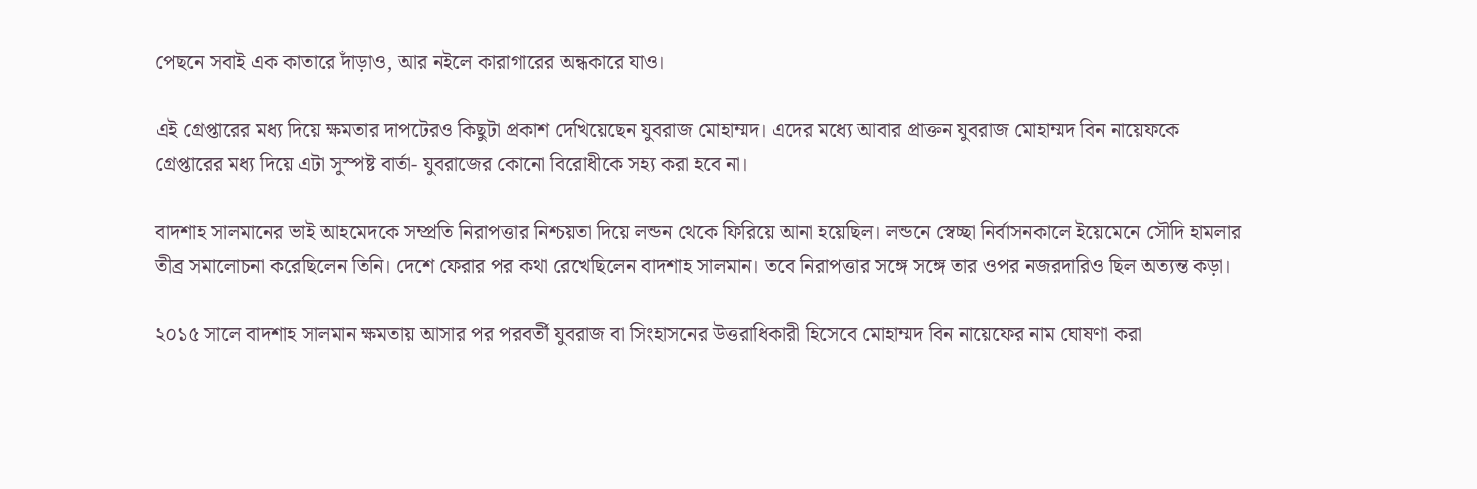পেছনে সবাই এক কাতারে দাঁড়াও, আর নইলে কারাগারের অন্ধকারে যাও।

এই গ্রেপ্তারের মধ্য দিয়ে ক্ষমতার দাপটেরও কিছুটা প্রকাশ দেখিয়েছেন যুবরাজ মোহাম্মদ। এদের মধ্যে আবার প্রাক্তন যুবরাজ মোহাম্মদ বিন নায়েফকে গ্রেপ্তারের মধ্য দিয়ে এটা সুস্পষ্ট বার্তা- যুবরাজের কোনো বিরোধীকে সহ্য করা হবে না।

বাদশাহ সালমানের ভাই আহমেদকে সম্প্রতি নিরাপত্তার নিশ্চয়তা দিয়ে লন্ডন থেকে ফিরিয়ে আনা হয়েছিল। লন্ডনে স্বেচ্ছা নির্বাসনকালে ইয়েমেনে সৌদি হামলার তীব্র সমালোচনা করেছিলেন তিনি। দেশে ফেরার পর কথা রেখেছিলেন বাদশাহ সালমান। তবে নিরাপত্তার সঙ্গে সঙ্গে তার ওপর নজরদারিও ছিল অত্যন্ত কড়া।

২০১৫ সালে বাদশাহ সালমান ক্ষমতায় আসার পর পরবর্তী যুবরাজ বা সিংহাসনের উত্তরাধিকারী হিসেবে মোহাম্মদ বিন নায়েফের নাম ঘোষণা করা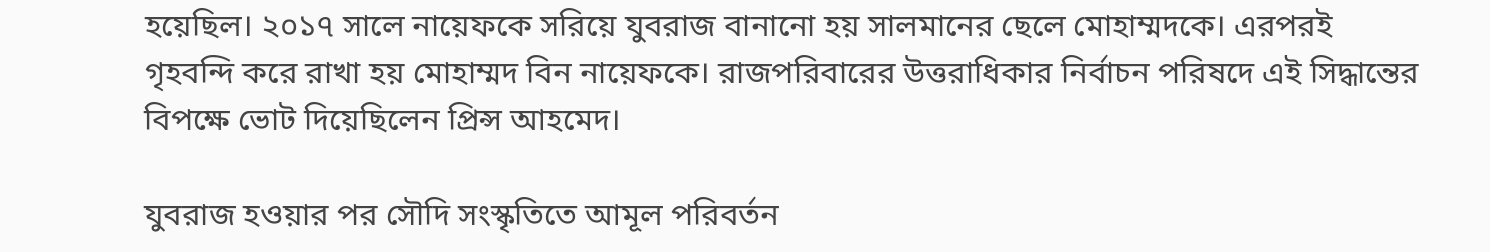হয়েছিল। ২০১৭ সালে নায়েফকে সরিয়ে যুবরাজ বানানো হয় সালমানের ছেলে মোহাম্মদকে। এরপরই গৃহবন্দি করে রাখা হয় মোহাম্মদ বিন নায়েফকে। রাজপরিবারের উত্তরাধিকার নির্বাচন পরিষদে এই সিদ্ধান্তের বিপক্ষে ভোট দিয়েছিলেন প্রিন্স আহমেদ।

যুবরাজ হওয়ার পর সৌদি সংস্কৃতিতে আমূল পরিবর্তন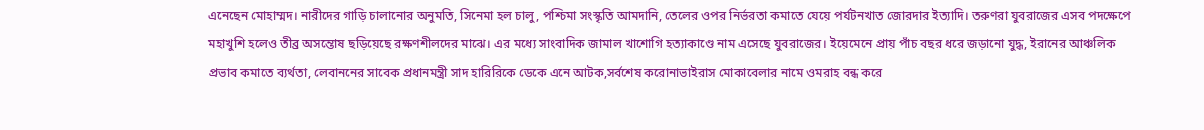এনেছেন মোহাম্মদ। নারীদের গাড়ি চালানোর অনুমতি, সিনেমা হল চালু, পশ্চিমা সংস্কৃতি আমদানি, তেলের ওপর নির্ভরতা কমাতে যেয়ে পর্যটনখাত জোরদার ইত্যাদি। তরুণরা যুবরাজের এসব পদক্ষেপে মহাখুশি হলেও তীব্র অসন্তোষ ছড়িয়েছে রক্ষণশীলদের মাঝে। এর মধ্যে সাংবাদিক জামাল খাশোগি হত্যাকাণ্ডে নাম এসেছে যুবরাজের। ইয়েমেনে প্রায় পাঁচ বছর ধরে জড়ানো যুদ্ধ, ইরানের আঞ্চলিক প্রভাব কমাতে ব্যর্থতা, লেবাননের সাবেক প্রধানমন্ত্রী সাদ হারিরিকে ডেকে এনে আটক,সর্বশেষ করোনাভাইরাস মোকাবেলার নামে ওমরাহ বন্ধ করে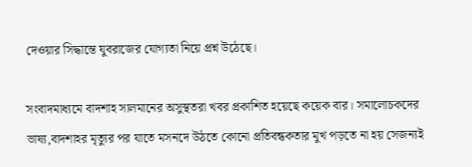দেওয়ার সিদ্ধান্তে যুবরাজের যোগ্যতা নিয়ে প্রশ্ন উঠেছে।

সংবাদমাধ্যমে বাদশাহ সালমানের অসুস্থতরা খবর প্রকাশিত হয়েছে কয়েক বার। সমালোচকদের ভাষ্য,বাদশাহর মৃত্যুর পর যাতে মসনদে উঠতে কোনো প্রতিবন্ধকতার মুখ পড়তে না হয় সেজন্যই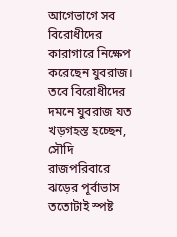আগেভাগে সব বিরোধীদের কারাগারে নিক্ষেপ করেছেন যুবরাজ। তবে বিরোধীদের দমনে যুবরাজ যত খড়গহস্ত হচ্ছেন, সৌদি রাজপরিবারে ঝড়ের পূর্বাভাস ততোটাই স্পষ্ট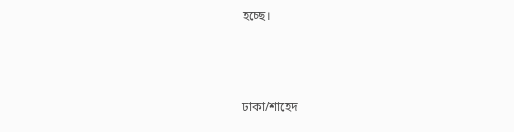হচ্ছে।



ঢাকা/শাহেদ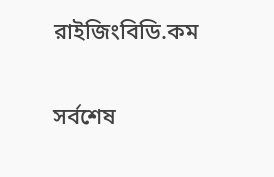রাইজিংবিডি.কম

সর্বশেষ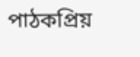পাঠকপ্রিয়